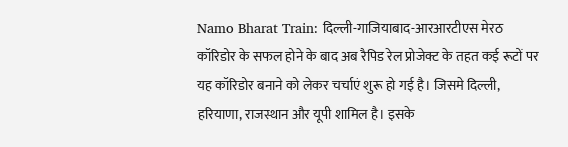Namo Bharat Train: दिल्ली-गाजियाबाद-आरआरटीएस मेरठ कॉरिडोर के सफल होने के बाद अब रैपिड रेल प्रोजेक्ट के तहत कई रूटों पर यह कॉरिडोर बनाने को लेकर चर्चाएं शुरू हो गई है। जिसमे दिल्ली, हरियाणा, राजस्थान और यूपी शामिल है। इसके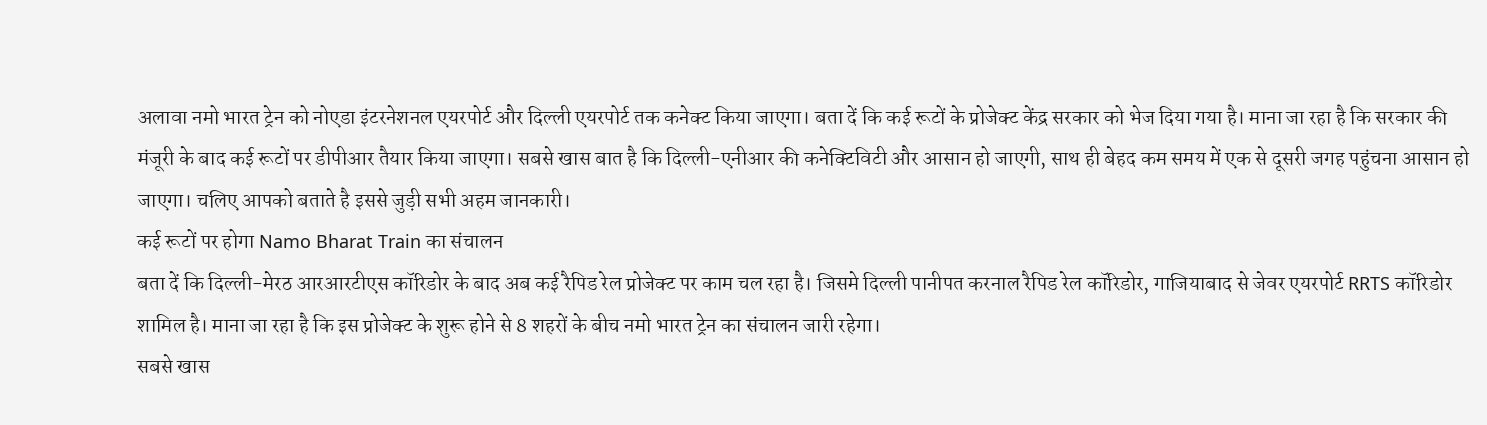अलावा नमो भारत ट्रेन को नोएडा इंटरनेशनल एयरपोर्ट और दिल्ली एयरपोर्ट तक कनेक्ट किया जाएगा। बता दें कि कई रूटों के प्रोजेक्ट केंद्र सरकार को भेज दिया गया है। माना जा रहा है कि सरकार की मंजूरी के बाद कई रूटों पर डीपीआर तैयार किया जाएगा। सबसे खास बात है कि दिल्ली-एनीआर की कनेक्टिविटी और आसान हो जाएगी, साथ ही बेहद कम समय में एक से दूसरी जगह पहुंचना आसान हो जाएगा। चलिए आपको बताते है इससे जुड़ी सभी अहम जानकारी।
कई रूटों पर होगा Namo Bharat Train का संचालन
बता दें कि दिल्ली-मेरठ आरआरटीएस कॉरिडोर के बाद अब कई रैपिड रेल प्रोजेक्ट पर काम चल रहा है। जिसमे दिल्ली पानीपत करनाल रैपिड रेल कॉरिडोर, गाजियाबाद से जेवर एयरपोर्ट RRTS कॉरिडोर शामिल है। माना जा रहा है कि इस प्रोजेक्ट के शुरू होने से 8 शहरों के बीच नमो भारत ट्रेन का संचालन जारी रहेगा।
सबसे खास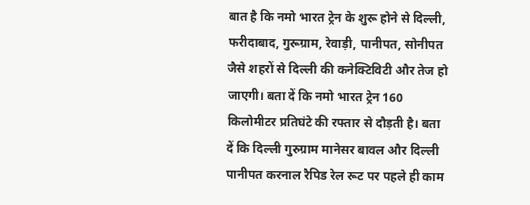बात है कि नमो भारत ट्रेन के शुरू होने से दिल्ली, फरीदाबाद, गुरूग्राम, रेवाड़ी, पानीपत, सोनीपत जैसे शहरों से दिल्ली की कनेक्टिविटी और तेज हो जाएगी। बता दें कि नमो भारत ट्रेन 160 किलोमीटर प्रतिघंटे की रफ्तार से दौड़ती है। बता दें कि दिल्ली गुरुग्राम मानेसर बावल और दिल्ली पानीपत करनाल रैपिड रेल रूट पर पहले ही काम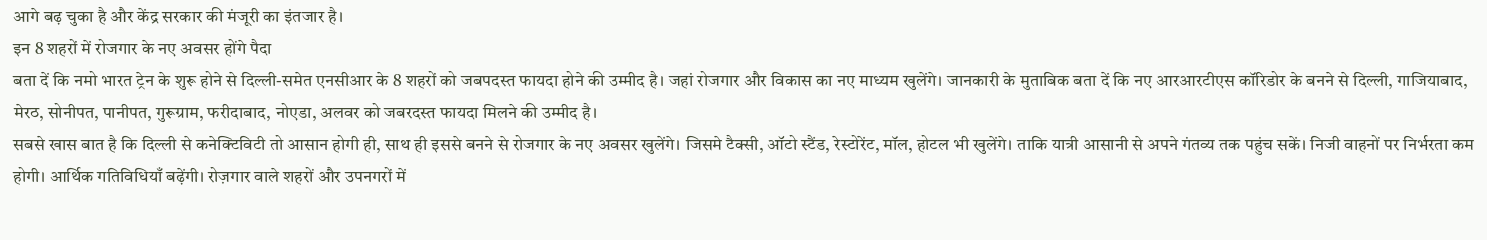आगे बढ़ चुका है और केंद्र सरकार की मंजूरी का इंतजार है।
इन 8 शहरों में रोजगार के नए अवसर होंगे पैदा
बता दें कि नमो भारत ट्रेन के शुरू होने से दिल्ली-समेत एनसीआर के 8 शहरों को जबपदस्त फायदा होने की उम्मीद है। जहां रोजगार और विकास का नए माध्यम खुलेंगे। जानकारी के मुताबिक बता दें कि नए आरआरटीएस कॉरिडोर के बनने से दिल्ली, गाजियाबाद, मेरठ, सोनीपत, पानीपत, गुरूग्राम, फरीदाबाद, नोएडा, अलवर को जबरदस्त फायदा मिलने की उम्मीद है।
सबसे खास बात है कि दिल्ली से कनेक्टिविटी तो आसान होगी ही, साथ ही इससे बनने से रोजगार के नए अवसर खुलेंगे। जिसमे टैक्सी, ऑटो स्टैंड, रेस्टोरेंट, मॉल, होटल भी खुलेंगे। ताकि यात्री आसानी से अपने गंतव्य तक पहुंच सकें। निजी वाहनों पर निर्भरता कम होगी। आर्थिक गतिविधियाँ बढ़ेंगी। रोज़गार वाले शहरों और उपनगरों में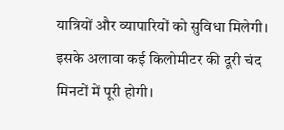यात्रियों और व्यापारियों को सुविधा मिलेगी। इसके अलावा कई किलोमीटर की दूरी चंद मिनटों में पूरी होगी।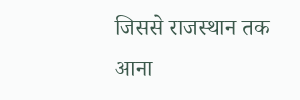जिससे राजस्थान तक आना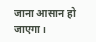जाना आसान हो जाएगा।